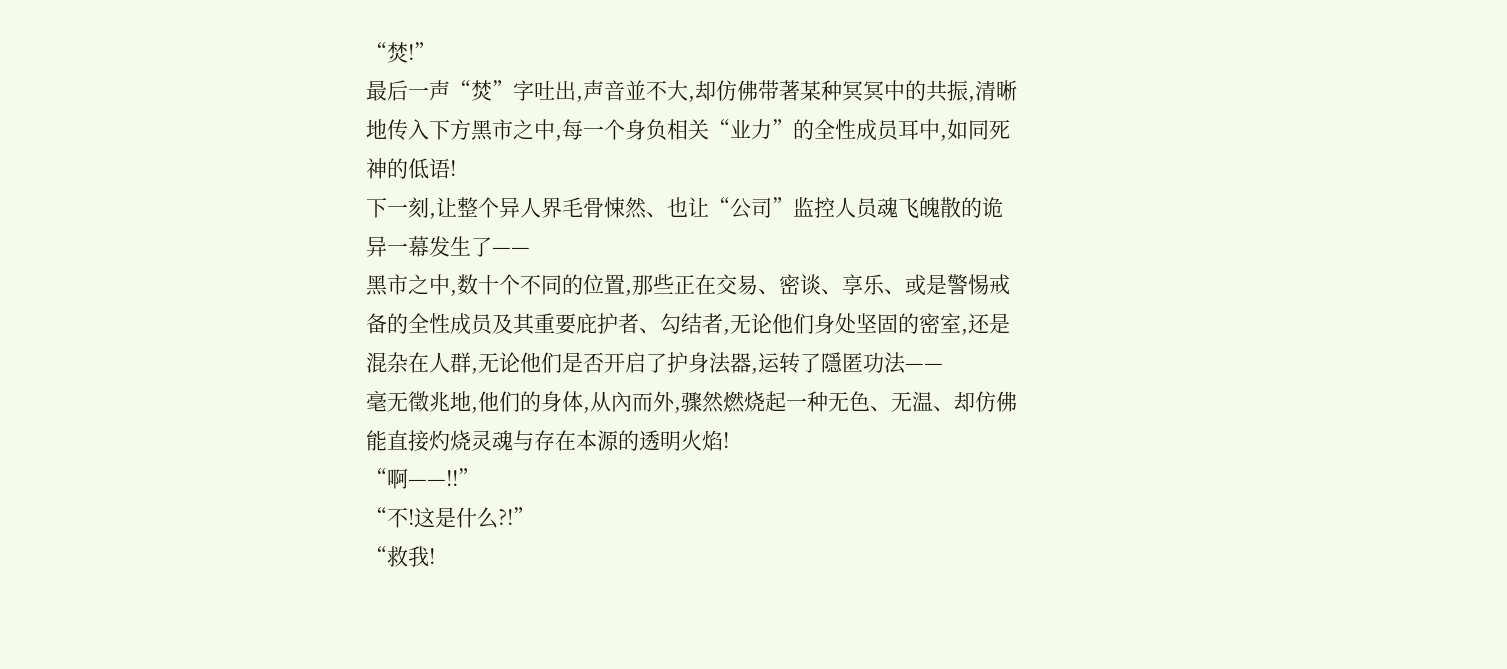“焚!”
最后一声“焚”字吐出,声音並不大,却仿佛带著某种冥冥中的共振,清晰地传入下方黑市之中,每一个身负相关“业力”的全性成员耳中,如同死神的低语!
下一刻,让整个异人界毛骨悚然、也让“公司”监控人员魂飞魄散的诡异一幕发生了——
黑市之中,数十个不同的位置,那些正在交易、密谈、享乐、或是警惕戒备的全性成员及其重要庇护者、勾结者,无论他们身处坚固的密室,还是混杂在人群,无论他们是否开启了护身法器,运转了隱匿功法——
毫无徵兆地,他们的身体,从內而外,骤然燃烧起一种无色、无温、却仿佛能直接灼烧灵魂与存在本源的透明火焰!
“啊——!!”
“不!这是什么?!”
“救我!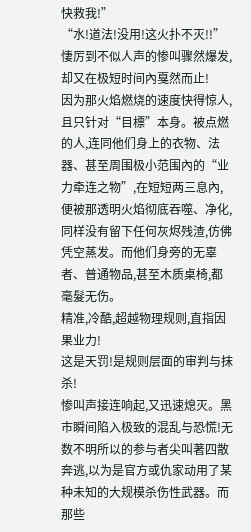快救我!”
“水!道法!没用!这火扑不灭!!”
悽厉到不似人声的惨叫骤然爆发,却又在极短时间內戛然而止!
因为那火焰燃烧的速度快得惊人,且只针对“目標”本身。被点燃的人,连同他们身上的衣物、法器、甚至周围极小范围內的“业力牵连之物”,在短短两三息內,便被那透明火焰彻底吞噬、净化,同样没有留下任何灰烬残渣,仿佛凭空蒸发。而他们身旁的无辜者、普通物品,甚至木质桌椅,都毫髮无伤。
精准,冷酷,超越物理规则,直指因果业力!
这是天罚!是规则层面的审判与抹杀!
惨叫声接连响起,又迅速熄灭。黑市瞬间陷入极致的混乱与恐慌!无数不明所以的参与者尖叫著四散奔逃,以为是官方或仇家动用了某种未知的大规模杀伤性武器。而那些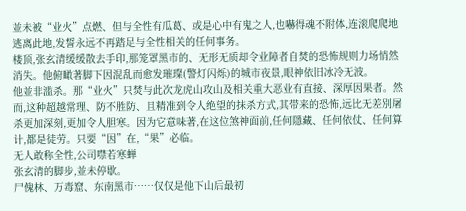並未被“业火”点燃、但与全性有瓜葛、或是心中有鬼之人,也嚇得魂不附体,连滚爬爬地逃离此地,发誓永远不再踏足与全性相关的任何事务。
楼顶,张玄清缓缓散去手印,那笼罩黑市的、无形无质却令业障者自焚的恐怖规则力场悄然消失。他俯瞰著脚下因混乱而愈发璀璨(警灯闪烁)的城市夜景,眼神依旧冰冷无波。
他並非滥杀。那“业火”只焚与此次龙虎山攻山及相关重大恶业有直接、深厚因果者。然而,这种超越常理、防不胜防、且精准到令人绝望的抹杀方式,其带来的恐怖,远比无差別屠杀更加深刻,更加令人胆寒。因为它意味著,在这位煞神面前,任何隱藏、任何依仗、任何算计,都是徒劳。只要“因”在,“果”必临。
无人敢称全性,公司噤若寒蝉
张玄清的脚步,並未停歇。
尸傀林、万毒窟、东南黑市……仅仅是他下山后最初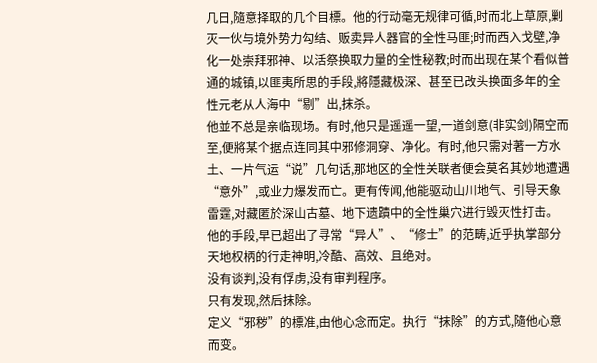几日,隨意择取的几个目標。他的行动毫无规律可循,时而北上草原,剿灭一伙与境外势力勾结、贩卖异人器官的全性马匪;时而西入戈壁,净化一处崇拜邪神、以活祭换取力量的全性秘教;时而出现在某个看似普通的城镇,以匪夷所思的手段,將隱藏极深、甚至已改头换面多年的全性元老从人海中“剔”出,抹杀。
他並不总是亲临现场。有时,他只是遥遥一望,一道剑意(非实剑)隔空而至,便將某个据点连同其中邪修洞穿、净化。有时,他只需对著一方水土、一片气运“说”几句话,那地区的全性关联者便会莫名其妙地遭遇“意外”,或业力爆发而亡。更有传闻,他能驱动山川地气、引导天象雷霆,对藏匿於深山古墓、地下遗蹟中的全性巢穴进行毁灭性打击。
他的手段,早已超出了寻常“异人”、“修士”的范畴,近乎执掌部分天地权柄的行走神明,冷酷、高效、且绝对。
没有谈判,没有俘虏,没有审判程序。
只有发现,然后抹除。
定义“邪秽”的標准,由他心念而定。执行“抹除”的方式,隨他心意而变。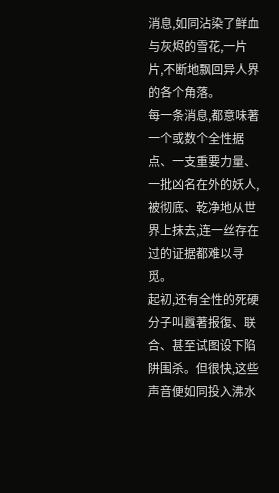消息,如同沾染了鲜血与灰烬的雪花,一片片,不断地飘回异人界的各个角落。
每一条消息,都意味著一个或数个全性据点、一支重要力量、一批凶名在外的妖人,被彻底、乾净地从世界上抹去,连一丝存在过的证据都难以寻觅。
起初,还有全性的死硬分子叫囂著报復、联合、甚至试图设下陷阱围杀。但很快,这些声音便如同投入沸水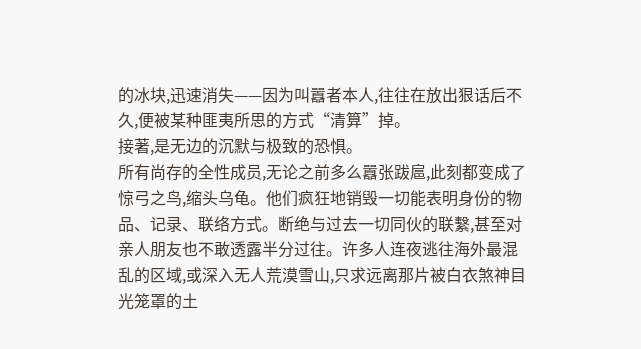的冰块,迅速消失——因为叫囂者本人,往往在放出狠话后不久,便被某种匪夷所思的方式“清算”掉。
接著,是无边的沉默与极致的恐惧。
所有尚存的全性成员,无论之前多么囂张跋扈,此刻都变成了惊弓之鸟,缩头乌龟。他们疯狂地销毁一切能表明身份的物品、记录、联络方式。断绝与过去一切同伙的联繫,甚至对亲人朋友也不敢透露半分过往。许多人连夜逃往海外最混乱的区域,或深入无人荒漠雪山,只求远离那片被白衣煞神目光笼罩的土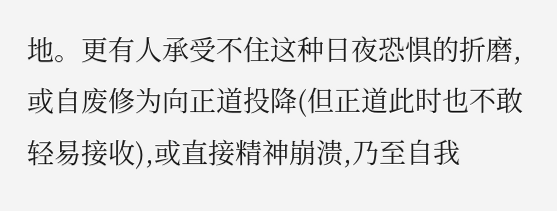地。更有人承受不住这种日夜恐惧的折磨,或自废修为向正道投降(但正道此时也不敢轻易接收),或直接精神崩溃,乃至自我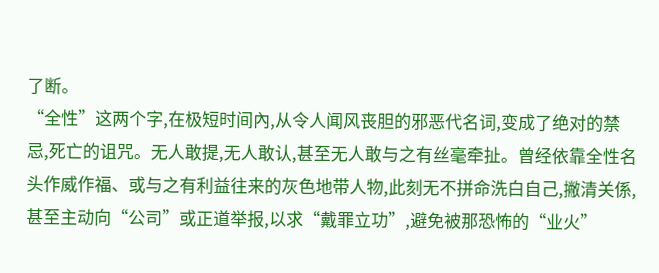了断。
“全性”这两个字,在极短时间內,从令人闻风丧胆的邪恶代名词,变成了绝对的禁忌,死亡的诅咒。无人敢提,无人敢认,甚至无人敢与之有丝毫牵扯。曾经依靠全性名头作威作福、或与之有利益往来的灰色地带人物,此刻无不拼命洗白自己,撇清关係,甚至主动向“公司”或正道举报,以求“戴罪立功”,避免被那恐怖的“业火”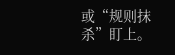或“规则抹杀”盯上。